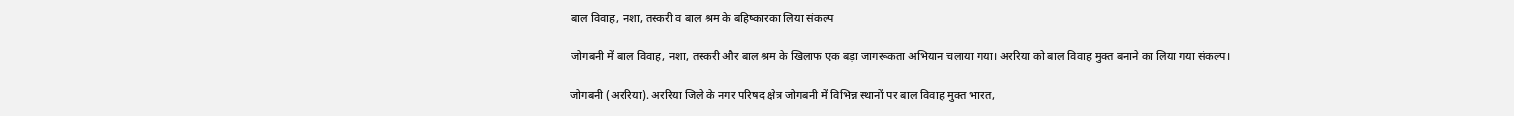बाल विवाह, नशा, तस्करी व बाल श्रम के बहिष्कारका लिया संकल्प

जोगबनी में बाल विवाह, नशा, तस्करी और बाल श्रम के खिलाफ एक बड़ा जागरूकता अभियान चलाया गया। अररिया को बाल विवाह मुक्त बनाने का लिया गया संकल्प।

जोगबनी (अररिया). अररिया जिले के नगर परिषद क्षेत्र जोगबनी में विभिन्न स्थानों पर बाल विवाह मुक्त भारत,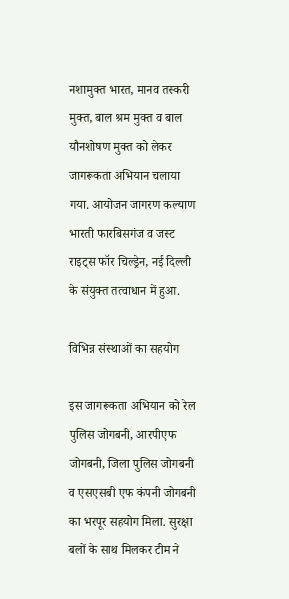नशामुक्त भारत, मानव तस्करी मुक्त, बाल श्रम मुक्त व बाल यौनशोषण मुक्त को लेकर जागरूकता अभियान चलाया गया. आयोजन जागरण कल्याण भारती फारबिसगंज व जस्ट राइट्स फॉर चिल्ड्रेन, नई दिल्ली के संयुक्त तत्वाधान में हुआ.

विभिन्न संस्थाओं का सहयोग

इस जागरूकता अभियान को रेल पुलिस जोगबनी, आरपीएफ जोगबनी, जिला पुलिस जोगबनी व एसएसबी एफ कंपनी जोगबनी का भरपूर सहयोग मिला. सुरक्षा बलों के साथ मिलकर टीम ने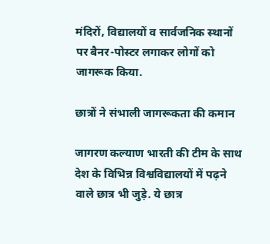मंदिरों, विद्यालयों व सार्वजनिक स्थानों पर बैनर-पोस्टर लगाकर लोगों को जागरूक किया.

छात्रों ने संभाली जागरूकता की कमान

जागरण कल्याण भारती की टीम के साथ देश के विभिन्न विश्वविद्यालयों में पढ़ने वाले छात्र भी जुड़े. ये छात्र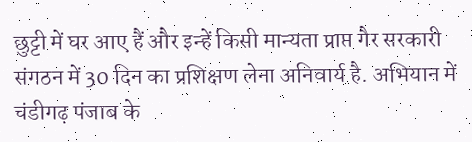छुट्टी में घर आए हैं और इन्हें किसी मान्यता प्राप्त गैर सरकारी संगठन में 30 दिन का प्रशिक्षण लेना अनिवार्य है. अभियान में चंडीगढ़ पंजाब के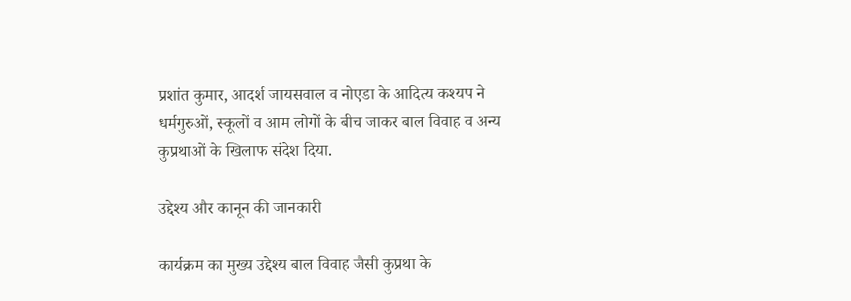प्रशांत कुमार, आदर्श जायसवाल व नोएडा के आदित्य कश्यप ने धर्मगुरुओं, स्कूलों व आम लोगों के बीच जाकर बाल विवाह व अन्य कुप्रथाओं के खिलाफ संदेश दिया.

उद्देश्य और कानून की जानकारी

कार्यक्रम का मुख्य उद्देश्य बाल विवाह जैसी कुप्रथा के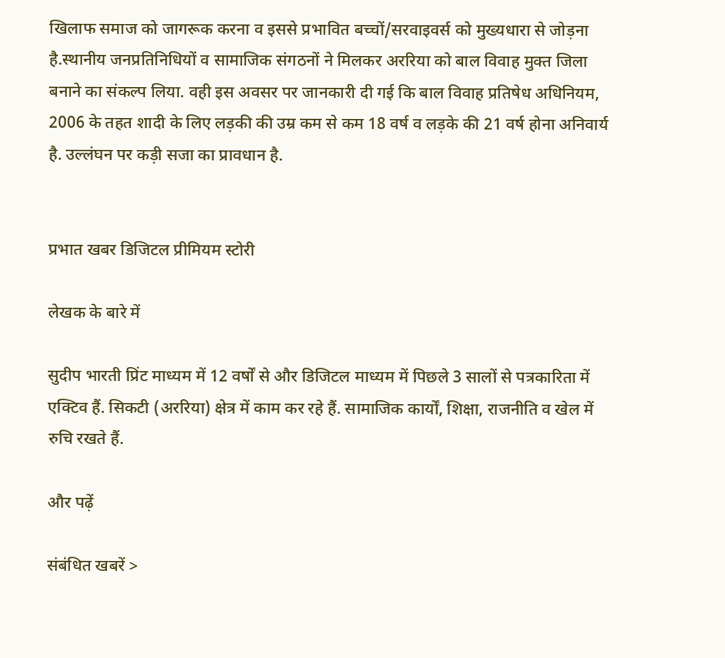खिलाफ समाज को जागरूक करना व इससे प्रभावित बच्चों/सरवाइवर्स को मुख्यधारा से जोड़ना है.स्थानीय जनप्रतिनिधियों व सामाजिक संगठनों ने मिलकर अररिया को बाल विवाह मुक्त जिला बनाने का संकल्प लिया. वही इस अवसर पर जानकारी दी गई कि बाल विवाह प्रतिषेध अधिनियम, 2006 के तहत शादी के लिए लड़की की उम्र कम से कम 18 वर्ष व लड़के की 21 वर्ष होना अनिवार्य है. उल्लंघन पर कड़ी सजा का प्रावधान है.


प्रभात खबर डिजिटल प्रीमियम स्टोरी

लेखक के बारे में

सुदीप भारती प्रिंट माध्यम में 12 वर्षों से और डिजिटल माध्यम में पिछले 3 सालों से पत्रकारिता में एक्टिव हैं. सिकटी (अररिया) क्षेत्र में काम कर रहे हैं. सामाजिक कार्यों, शिक्षा, राजनीति व खेल में रुचि रखते हैं.

और पढ़ें

संबंधित खबरें >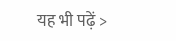यह भी पढ़ें >